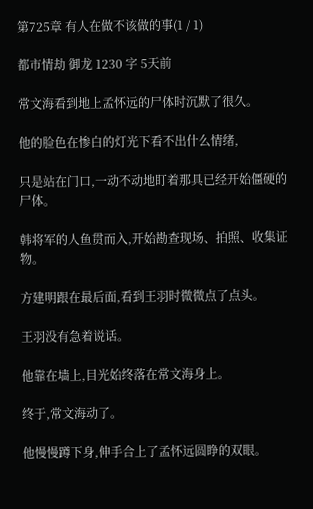第725章 有人在做不该做的事(1 / 1)

都市情劫 御龙 1230 字 5天前

常文海看到地上孟怀远的尸体时沉默了很久。

他的脸色在惨白的灯光下看不出什么情绪,

只是站在门口,一动不动地盯着那具已经开始僵硬的尸体。

韩将军的人鱼贯而入,开始勘查现场、拍照、收集证物。

方建明跟在最后面,看到王羽时微微点了点头。

王羽没有急着说话。

他靠在墙上,目光始终落在常文海身上。

终于,常文海动了。

他慢慢蹲下身,伸手合上了孟怀远圆睁的双眼。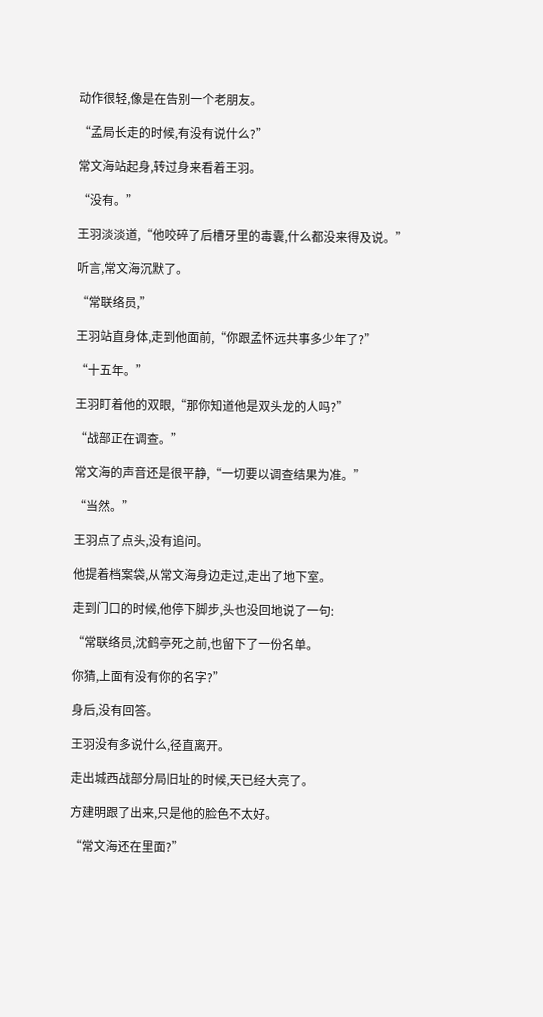动作很轻,像是在告别一个老朋友。

“孟局长走的时候,有没有说什么?”

常文海站起身,转过身来看着王羽。

“没有。”

王羽淡淡道,“他咬碎了后槽牙里的毒囊,什么都没来得及说。”

听言,常文海沉默了。

“常联络员,”

王羽站直身体,走到他面前,“你跟孟怀远共事多少年了?”

“十五年。”

王羽盯着他的双眼,“那你知道他是双头龙的人吗?”

“战部正在调查。”

常文海的声音还是很平静,“一切要以调查结果为准。”

“当然。”

王羽点了点头,没有追问。

他提着档案袋,从常文海身边走过,走出了地下室。

走到门口的时候,他停下脚步,头也没回地说了一句:

“常联络员,沈鹤亭死之前,也留下了一份名单。

你猜,上面有没有你的名字?”

身后,没有回答。

王羽没有多说什么,径直离开。

走出城西战部分局旧址的时候,天已经大亮了。

方建明跟了出来,只是他的脸色不太好。

“常文海还在里面?”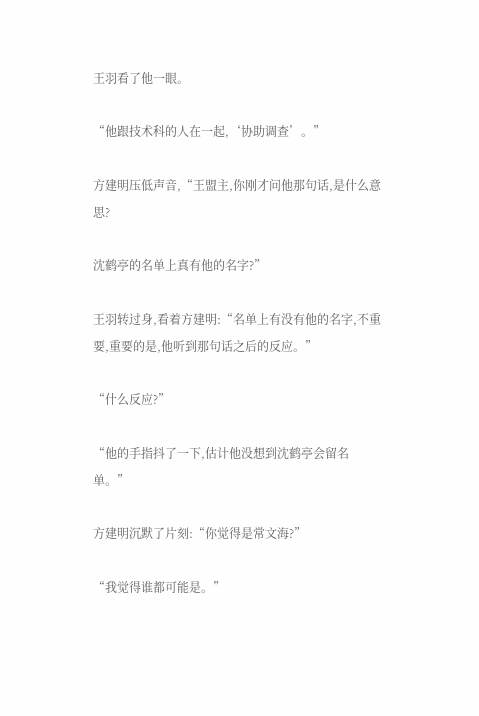王羽看了他一眼。

“他跟技术科的人在一起,‘协助调查’。”

方建明压低声音,“王盟主,你刚才问他那句话,是什么意思?

沈鹤亭的名单上真有他的名字?”

王羽转过身,看着方建明:“名单上有没有他的名字,不重要,重要的是,他听到那句话之后的反应。”

“什么反应?”

“他的手指抖了一下,估计他没想到沈鹤亭会留名单。”

方建明沉默了片刻:“你觉得是常文海?”

“我觉得谁都可能是。”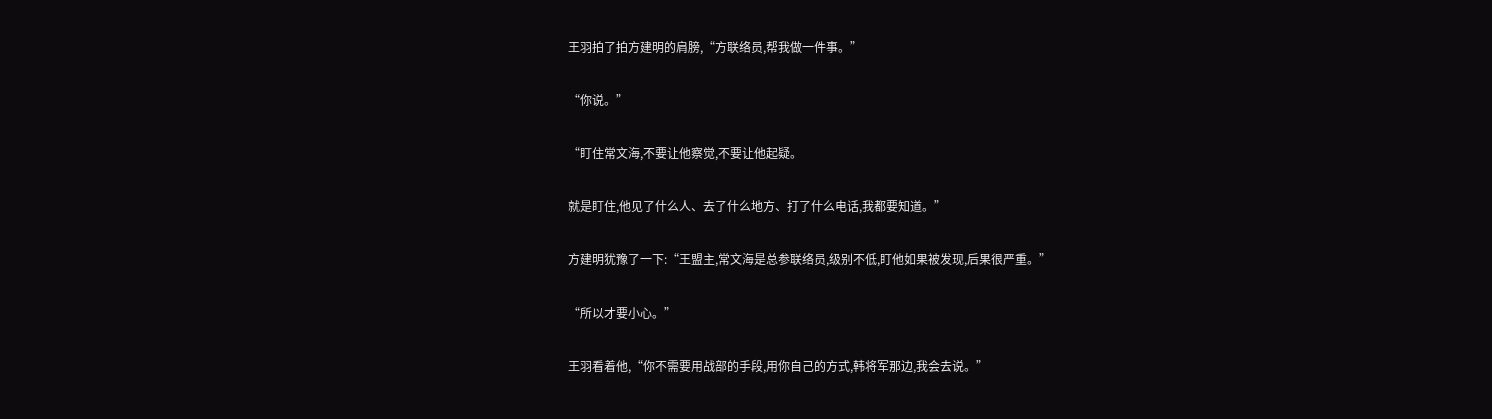王羽拍了拍方建明的肩膀,“方联络员,帮我做一件事。”

“你说。”

“盯住常文海,不要让他察觉,不要让他起疑。

就是盯住,他见了什么人、去了什么地方、打了什么电话,我都要知道。”

方建明犹豫了一下:“王盟主,常文海是总参联络员,级别不低,盯他如果被发现,后果很严重。”

“所以才要小心。”

王羽看着他,“你不需要用战部的手段,用你自己的方式,韩将军那边,我会去说。”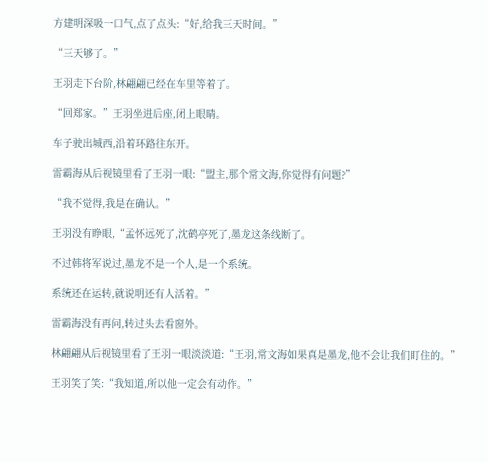方建明深吸一口气,点了点头:“好,给我三天时间。”

“三天够了。”

王羽走下台阶,林翩翩已经在车里等着了。

“回郑家。”王羽坐进后座,闭上眼睛。

车子驶出城西,沿着环路往东开。

雷霸海从后视镜里看了王羽一眼:“盟主,那个常文海,你觉得有问题?”

“我不觉得,我是在确认。”

王羽没有睁眼,“孟怀远死了,沈鹤亭死了,墨龙这条线断了。

不过韩将军说过,墨龙不是一个人,是一个系统。

系统还在运转,就说明还有人活着。”

雷霸海没有再问,转过头去看窗外。

林翩翩从后视镜里看了王羽一眼淡淡道:“王羽,常文海如果真是墨龙,他不会让我们盯住的。”

王羽笑了笑:“我知道,所以他一定会有动作。”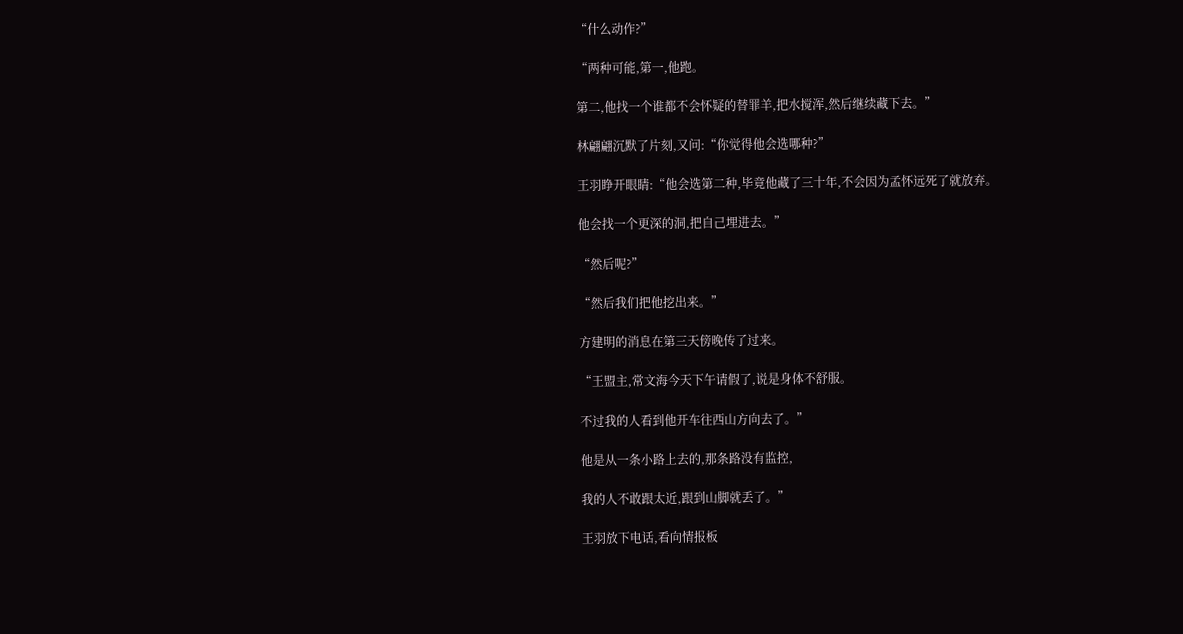“什么动作?”

“两种可能,第一,他跑。

第二,他找一个谁都不会怀疑的替罪羊,把水搅浑,然后继续藏下去。”

林翩翩沉默了片刻,又问:“你觉得他会选哪种?”

王羽睁开眼睛:“他会选第二种,毕竟他藏了三十年,不会因为孟怀远死了就放弃。

他会找一个更深的洞,把自己埋进去。”

“然后呢?”

“然后我们把他挖出来。”

方建明的消息在第三天傍晚传了过来。

“王盟主,常文海今天下午请假了,说是身体不舒服。

不过我的人看到他开车往西山方向去了。”

他是从一条小路上去的,那条路没有监控,

我的人不敢跟太近,跟到山脚就丢了。”

王羽放下电话,看向情报板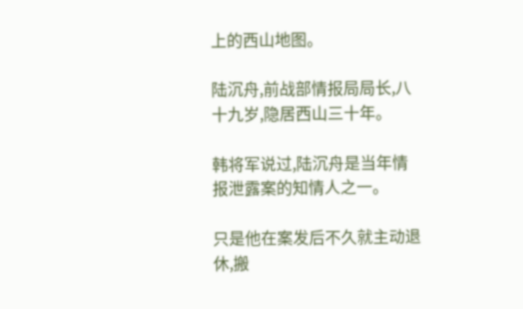上的西山地图。

陆沉舟,前战部情报局局长,八十九岁,隐居西山三十年。

韩将军说过,陆沉舟是当年情报泄露案的知情人之一。

只是他在案发后不久就主动退休,搬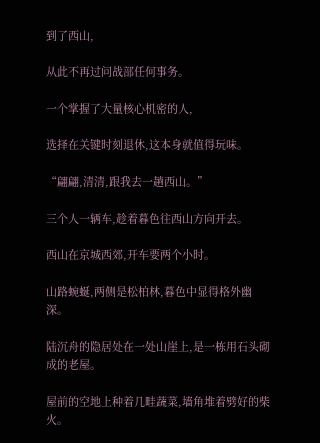到了西山,

从此不再过问战部任何事务。

一个掌握了大量核心机密的人,

选择在关键时刻退休,这本身就值得玩味。

“翩翩,清清,跟我去一趟西山。”

三个人一辆车,趁着暮色往西山方向开去。

西山在京城西郊,开车要两个小时。

山路蜿蜒,两侧是松柏林,暮色中显得格外幽深。

陆沉舟的隐居处在一处山崖上,是一栋用石头砌成的老屋。

屋前的空地上种着几畦蔬菜,墙角堆着劈好的柴火。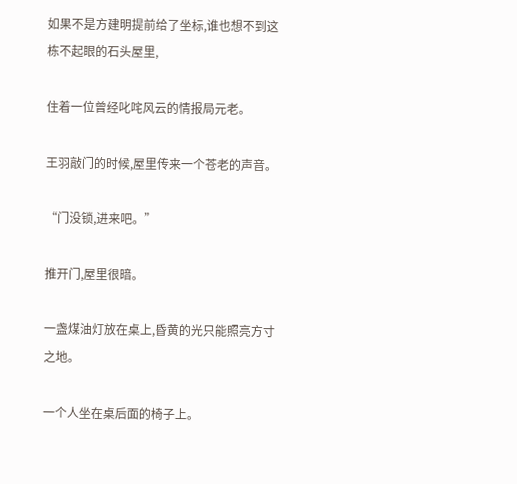如果不是方建明提前给了坐标,谁也想不到这栋不起眼的石头屋里,

住着一位曾经叱咤风云的情报局元老。

王羽敲门的时候,屋里传来一个苍老的声音。

“门没锁,进来吧。”

推开门,屋里很暗。

一盏煤油灯放在桌上,昏黄的光只能照亮方寸之地。

一个人坐在桌后面的椅子上。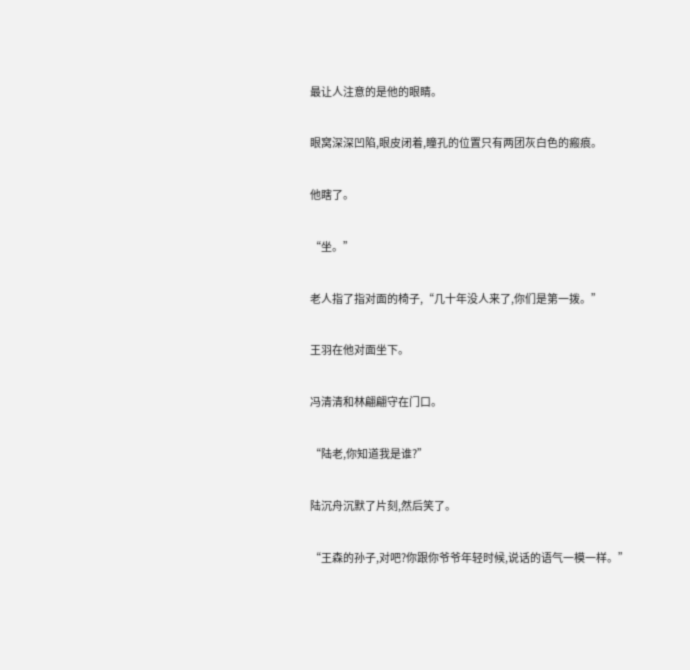最让人注意的是他的眼睛。

眼窝深深凹陷,眼皮闭着,瞳孔的位置只有两团灰白色的瘢痕。

他瞎了。

“坐。”

老人指了指对面的椅子,“几十年没人来了,你们是第一拨。”

王羽在他对面坐下。

冯清清和林翩翩守在门口。

“陆老,你知道我是谁?”

陆沉舟沉默了片刻,然后笑了。

“王森的孙子,对吧?你跟你爷爷年轻时候,说话的语气一模一样。”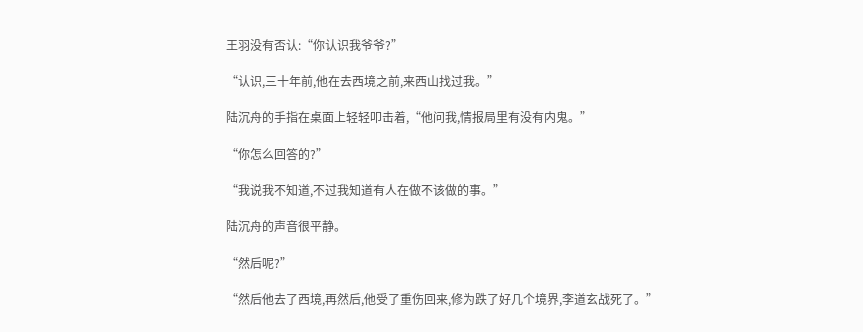王羽没有否认:“你认识我爷爷?”

“认识,三十年前,他在去西境之前,来西山找过我。”

陆沉舟的手指在桌面上轻轻叩击着,“他问我,情报局里有没有内鬼。”

“你怎么回答的?”

“我说我不知道,不过我知道有人在做不该做的事。”

陆沉舟的声音很平静。

“然后呢?”

“然后他去了西境,再然后,他受了重伤回来,修为跌了好几个境界,李道玄战死了。”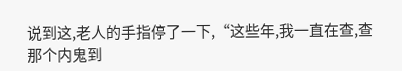说到这,老人的手指停了一下,“这些年,我一直在查,查那个内鬼到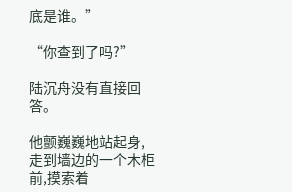底是谁。”

“你查到了吗?”

陆沉舟没有直接回答。

他颤巍巍地站起身,走到墙边的一个木柜前,摸索着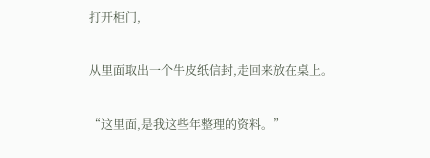打开柜门,

从里面取出一个牛皮纸信封,走回来放在桌上。

“这里面,是我这些年整理的资料。”